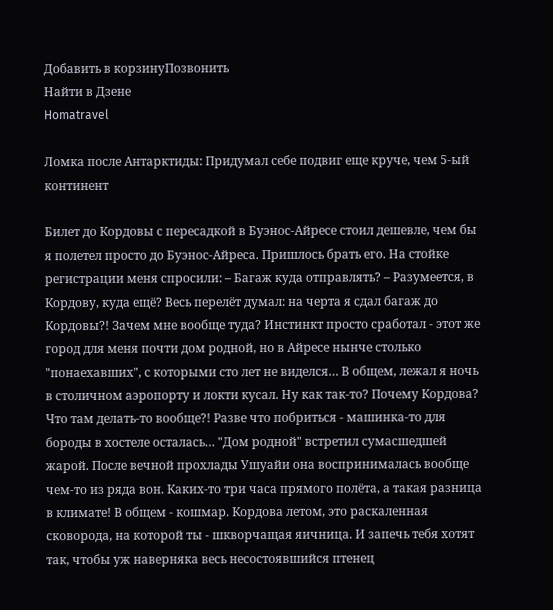Добавить в корзинуПозвонить
Найти в Дзене
Homatravel

Ломка после Антарктиды: Придумал себе подвиг еще круче, чем 5-ый континент

Билет до Кордовы с пересадкой в Буэнос-Айресе стоил дешевле, чем бы я полетел просто до Буэнос-Айреса. Пришлось брать его. На стойке регистрации меня спросили: – Багаж куда отправлять? – Разумеется, в Кордову, куда ещё? Весь перелёт думал: на черта я сдал багаж до Кордовы?! Зачем мне вообще туда? Инстинкт просто сработал - этот же город для меня почти дом родной, но в Айресе нынче столько "понаехавших", с которыми сто лет не виделся… В общем, лежал я ночь в столичном аэропорту и локти кусал. Ну как так-то? Почему Кордова? Что там делать-то вообще?! Разве что побриться - машинка-то для бороды в хостеле осталась… "Дом родной" встретил сумасшедшей жарой. После вечной прохлады Ушуайи она воспринималась вообще чем-то из ряда вон. Каких-то три часа прямого полёта, а такая разница в климате! В общем - кошмар. Кордова летом, это раскаленная сковорода, на которой ты - шкворчащая яичница. И запечь тебя хотят так, чтобы уж наверняка весь несостоявшийся птенец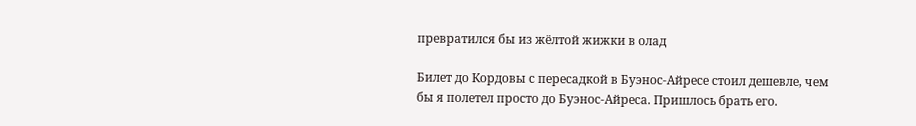превратился бы из жёлтой жижки в олад

Билет до Кордовы с пересадкой в Буэнос-Айресе стоил дешевле, чем бы я полетел просто до Буэнос-Айреса. Пришлось брать его.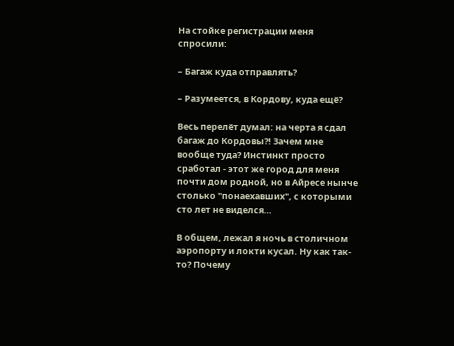На стойке регистрации меня спросили:

– Багаж куда отправлять?

– Разумеется, в Кордову, куда ещё?

Весь перелёт думал: на черта я сдал багаж до Кордовы?! Зачем мне вообще туда? Инстинкт просто сработал - этот же город для меня почти дом родной, но в Айресе нынче столько "понаехавших", с которыми сто лет не виделся…

В общем, лежал я ночь в столичном аэропорту и локти кусал. Ну как так-то? Почему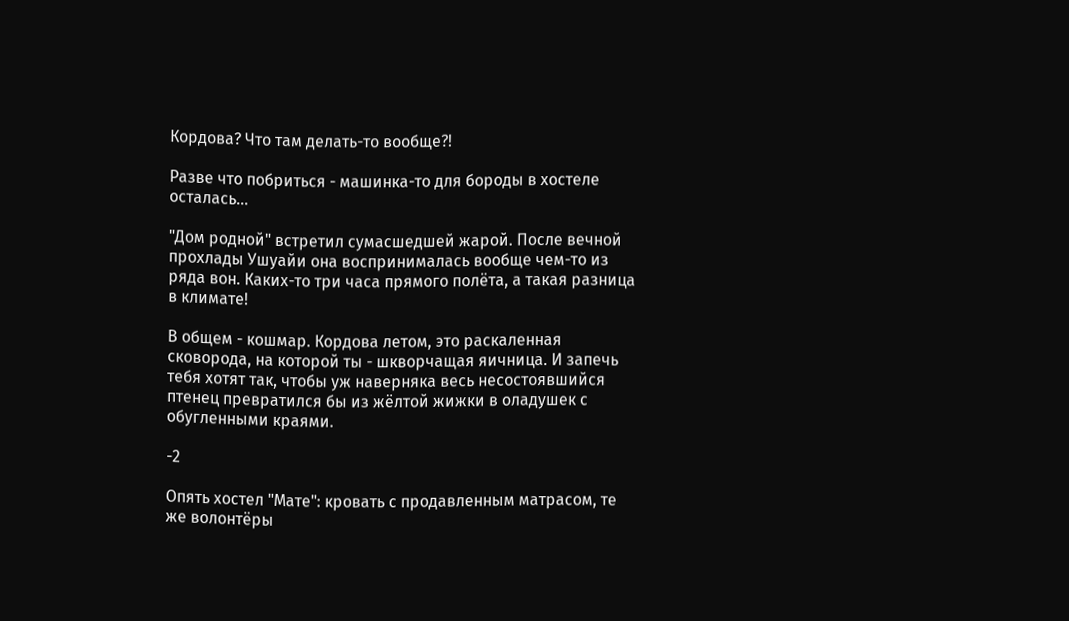Кордова? Что там делать-то вообще?!

Разве что побриться - машинка-то для бороды в хостеле осталась…

"Дом родной" встретил сумасшедшей жарой. После вечной прохлады Ушуайи она воспринималась вообще чем-то из ряда вон. Каких-то три часа прямого полёта, а такая разница в климате!

В общем - кошмар. Кордова летом, это раскаленная сковорода, на которой ты - шкворчащая яичница. И запечь тебя хотят так, чтобы уж наверняка весь несостоявшийся птенец превратился бы из жёлтой жижки в оладушек с обугленными краями.

-2

Опять хостел "Мате": кровать с продавленным матрасом, те же волонтёры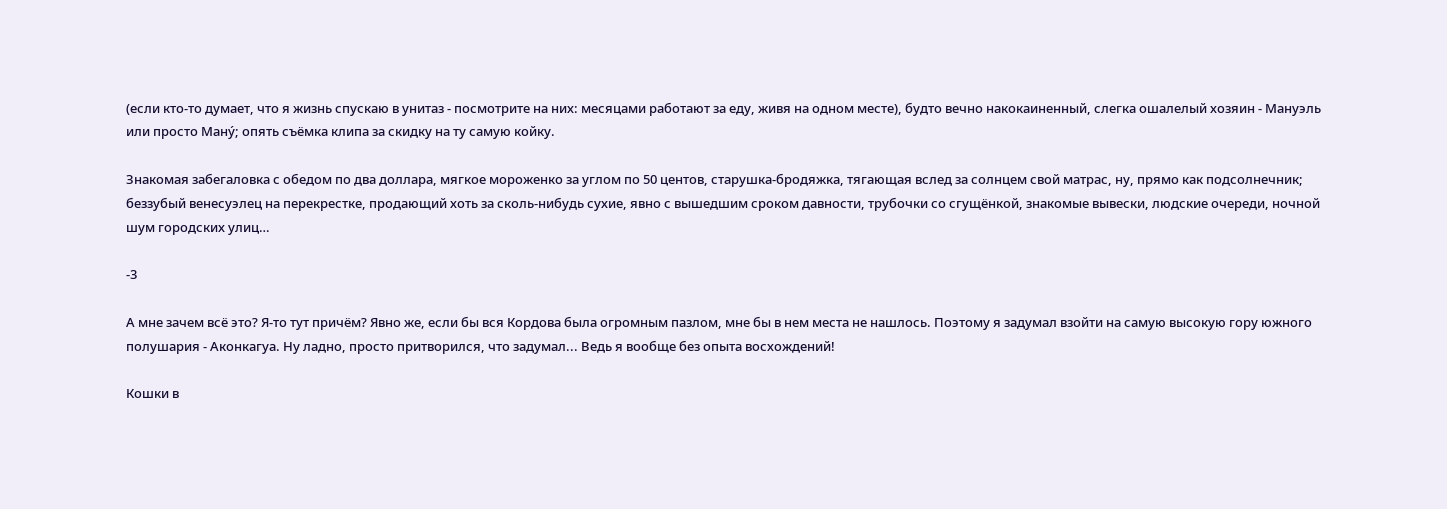(если кто-то думает, что я жизнь спускаю в унитаз - посмотрите на них: месяцами работают за еду, живя на одном месте), будто вечно накокаиненный, слегка ошалелый хозяин - Мануэль или просто Манý; опять съёмка клипа за скидку на ту самую койку.

Знакомая забегаловка с обедом по два доллара, мягкое мороженко за углом по 50 центов, старушка-бродяжка, тягающая вслед за солнцем свой матрас, ну, прямо как подсолнечник; беззубый венесуэлец на перекрестке, продающий хоть за сколь-нибудь сухие, явно с вышедшим сроком давности, трубочки со сгущёнкой, знакомые вывески, людские очереди, ночной шум городских улиц…

-3

А мне зачем всё это? Я-то тут причём? Явно же, если бы вся Кордова была огромным пазлом, мне бы в нем места не нашлось. Поэтому я задумал взойти на самую высокую гору южного полушария - Аконкагуа. Ну ладно, просто притворился, что задумал... Ведь я вообще без опыта восхождений!

Кошки в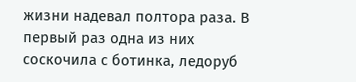жизни надевал полтора раза. В первый раз одна из них соскочила с ботинка, ледоруб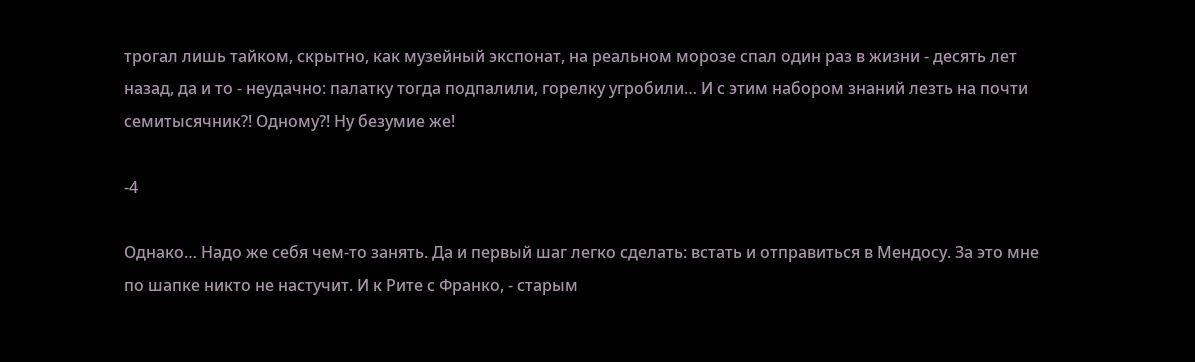трогал лишь тайком, скрытно, как музейный экспонат, на реальном морозе спал один раз в жизни - десять лет назад, да и то - неудачно: палатку тогда подпалили, горелку угробили… И с этим набором знаний лезть на почти семитысячник?! Одному?! Ну безумие же!

-4

Однако… Надо же себя чем-то занять. Да и первый шаг легко сделать: встать и отправиться в Мендосу. За это мне по шапке никто не настучит. И к Рите с Франко, - старым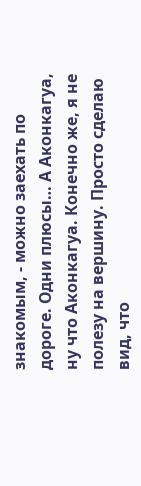знакомым, - можно заехать по дороге. Одни плюсы… А Аконкагуа, ну что Аконкагуа. Конечно же, я не полезу на вершину. Просто сделаю вид, что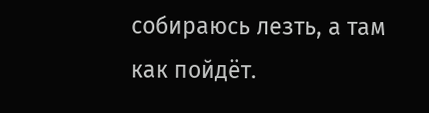собираюсь лезть, а там как пойдёт.